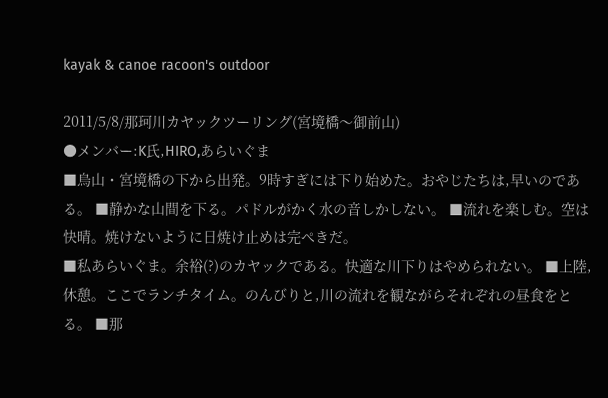kayak & canoe racoon's outdoor

2011/5/8/那珂川カヤックツーリング(宮境橋〜御前山)
●メンバー:K氏,HIRO,あらいぐま
■烏山・宮境橋の下から出発。9時すぎには下り始めた。おやじたちは,早いのである。 ■静かな山間を下る。パドルがかく水の音しかしない。 ■流れを楽しむ。空は快晴。焼けないように日焼け止めは完ぺきだ。
■私あらいぐま。余裕(?)のカヤックである。快適な川下りはやめられない。 ■上陸,休憩。ここでランチタイム。のんびりと,川の流れを観ながらそれぞれの昼食をとる。 ■那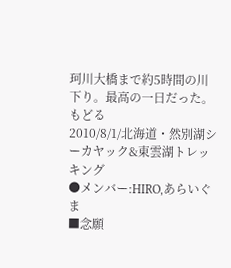珂川大橋まで約5時間の川下り。最高の一日だった。
もどる
2010/8/1/北海道・然別湖シーカヤック&東雲湖トレッキング
●メンバー:HIRO,あらいぐま
■念願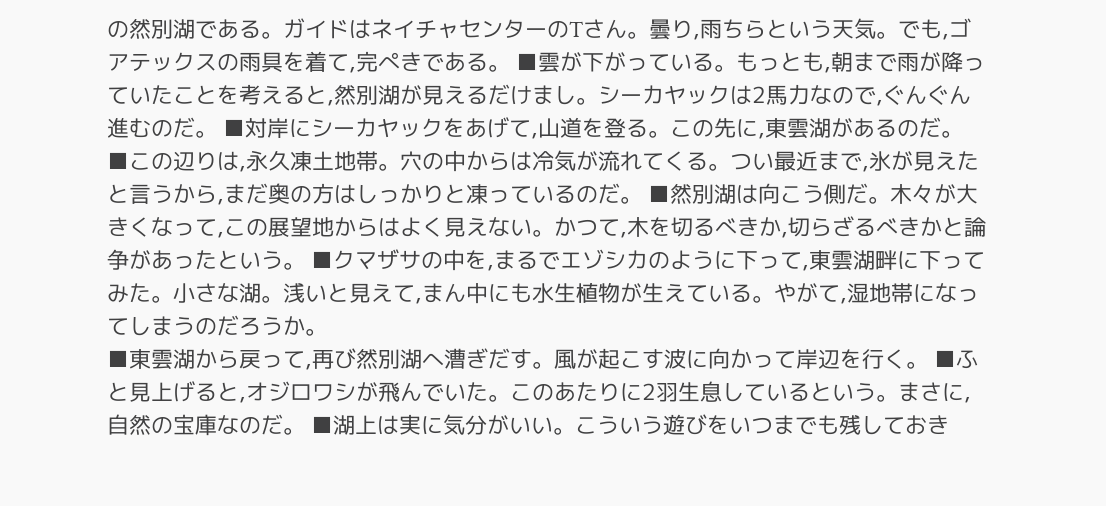の然別湖である。ガイドはネイチャセンターのTさん。曇り,雨ちらという天気。でも,ゴアテックスの雨具を着て,完ぺきである。 ■雲が下がっている。もっとも,朝まで雨が降っていたことを考えると,然別湖が見えるだけまし。シーカヤックは2馬力なので,ぐんぐん進むのだ。 ■対岸にシーカヤックをあげて,山道を登る。この先に,東雲湖があるのだ。
■この辺りは,永久凍土地帯。穴の中からは冷気が流れてくる。つい最近まで,氷が見えたと言うから,まだ奥の方はしっかりと凍っているのだ。 ■然別湖は向こう側だ。木々が大きくなって,この展望地からはよく見えない。かつて,木を切るべきか,切らざるべきかと論争があったという。 ■クマザサの中を,まるでエゾシカのように下って,東雲湖畔に下ってみた。小さな湖。浅いと見えて,まん中にも水生植物が生えている。やがて,湿地帯になってしまうのだろうか。
■東雲湖から戻って,再び然別湖へ漕ぎだす。風が起こす波に向かって岸辺を行く。 ■ふと見上げると,オジロワシが飛んでいた。このあたりに2羽生息しているという。まさに,自然の宝庫なのだ。 ■湖上は実に気分がいい。こういう遊びをいつまでも残しておき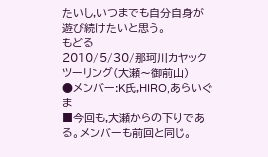たいし,いつまでも自分自身が遊び続けたいと思う。
もどる
2010/5/30/那珂川カヤックツーリング(大瀬〜御前山)
●メンバー:K氏,HIRO,あらいぐま
■今回も,大瀬からの下りである。メンバーも前回と同じ。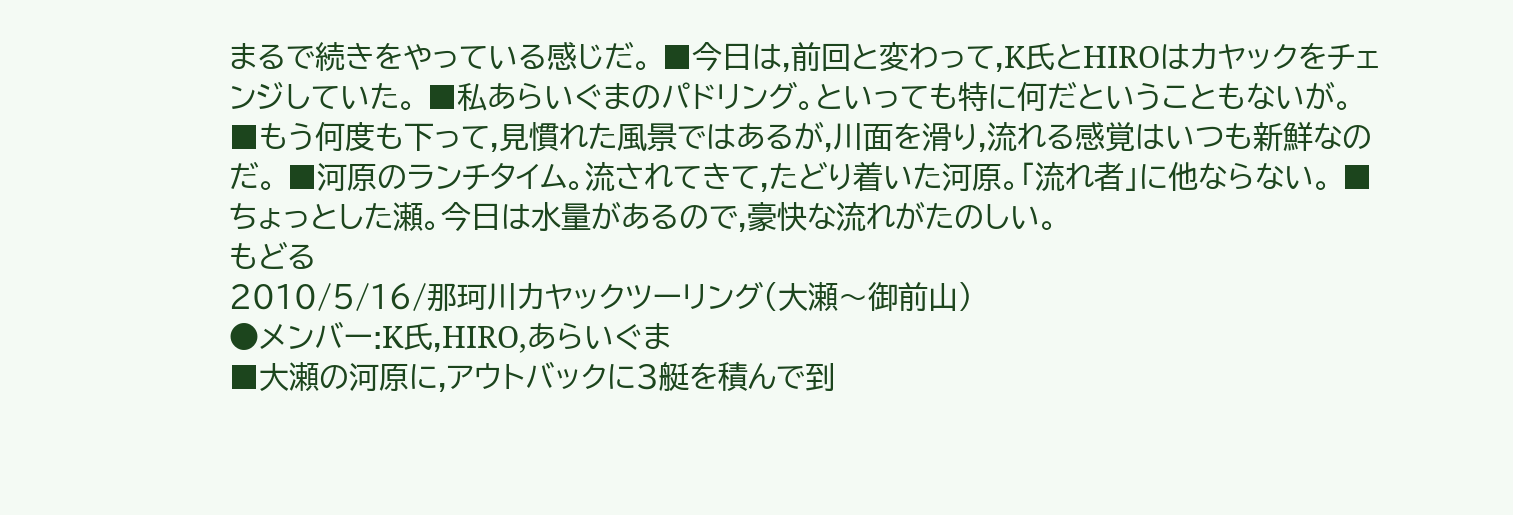まるで続きをやっている感じだ。 ■今日は,前回と変わって,K氏とHIROはカヤックをチェンジしていた。 ■私あらいぐまのパドリング。といっても特に何だということもないが。
■もう何度も下って,見慣れた風景ではあるが,川面を滑り,流れる感覚はいつも新鮮なのだ。 ■河原のランチタイム。流されてきて,たどり着いた河原。「流れ者」に他ならない。 ■ちょっとした瀬。今日は水量があるので,豪快な流れがたのしい。
もどる
2010/5/16/那珂川カヤックツーリング(大瀬〜御前山)
●メンバー:K氏,HIRO,あらいぐま
■大瀬の河原に,アウトバックに3艇を積んで到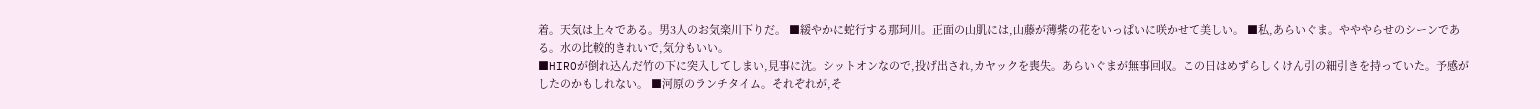着。天気は上々である。男3人のお気楽川下りだ。 ■緩やかに蛇行する那珂川。正面の山肌には,山藤が薄紫の花をいっぱいに咲かせて美しい。 ■私,あらいぐま。やややらせのシーンである。水の比較的きれいで,気分もいい。
■HIROが倒れ込んだ竹の下に突入してしまい,見事に沈。シットオンなので,投げ出され,カヤックを喪失。あらいぐまが無事回収。この日はめずらしくけん引の細引きを持っていた。予感がしたのかもしれない。 ■河原のランチタイム。それぞれが,そ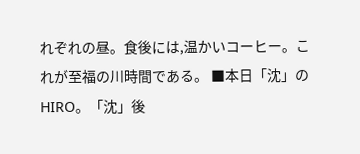れぞれの昼。食後には,温かいコーヒー。これが至福の川時間である。 ■本日「沈」のHIRO。「沈」後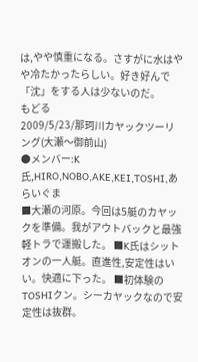は,やや慎重になる。さすがに水はやや冷たかったらしい。好き好んで「沈」をする人は少ないのだ。
もどる
2009/5/23/那珂川カヤックツーリング(大瀬〜御前山)
●メンバー:K氏,HIRO,NOBO,AKE,KEI,TOSHI,あらいぐま
■大瀬の河原。今回は5艇のカヤックを準備。我がアウトバックと最強軽トラで運搬した。 ■K氏はシットオンの一人艇。直進性,安定性はいい。快適に下った。 ■初体験のTOSHIクン。シーカヤックなので安定性は抜群。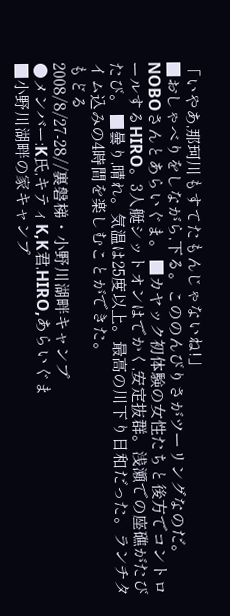「いやあ,那珂川もすてたもんじゃないね!」
■おしゃべりをしながら,下る。こののんびりさがツーリングなのだ。NOBOさんとあらいぐま。 ■カヤック初体験の女性たちと後方でコントロールするHIRO。3人艇シットオンはでかく,安定抜群。浅瀬での座礁がたびたび。 ■曇り,晴れ。気温は25度以上。最高の川下り日和だった。ランチタイム込みの4時間を楽しむことができた。
もどる
2008/8/27-28//裏磐梯・小野川湖畔キャンプ
●メンバー:K氏,キティK,K君,HIRO,あらいぐま
■小野川湖畔の家キャンプ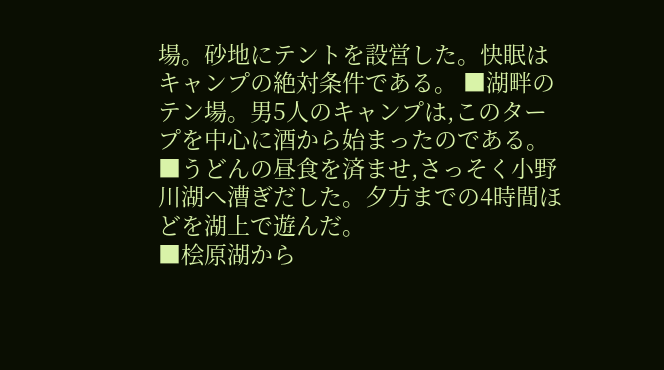場。砂地にテントを設営した。快眠はキャンプの絶対条件である。 ■湖畔のテン場。男5人のキャンプは,このタープを中心に酒から始まったのである。 ■うどんの昼食を済ませ,さっそく小野川湖へ漕ぎだした。夕方までの4時間ほどを湖上で遊んだ。
■桧原湖から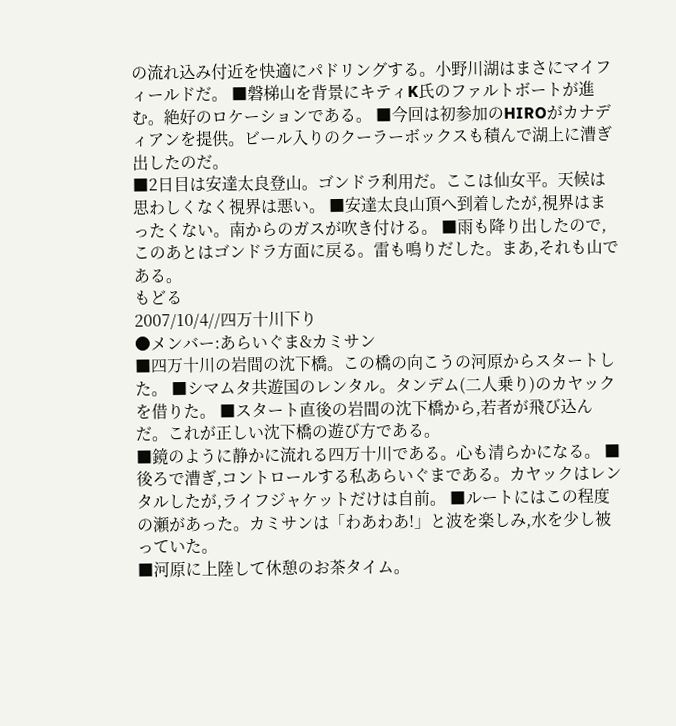の流れ込み付近を快適にパドリングする。小野川湖はまさにマイフィールドだ。 ■磐梯山を背景にキティK氏のファルトボートが進む。絶好のロケーションである。 ■今回は初参加のHIROがカナディアンを提供。ビール入りのクーラーボックスも積んで湖上に漕ぎ出したのだ。
■2日目は安達太良登山。ゴンドラ利用だ。ここは仙女平。天候は思わしくなく視界は悪い。 ■安達太良山頂へ到着したが,視界はまったくない。南からのガスが吹き付ける。 ■雨も降り出したので,このあとはゴンドラ方面に戻る。雷も鳴りだした。まあ,それも山である。
もどる
2007/10/4//四万十川下り
●メンバー:あらいぐま&カミサン
■四万十川の岩間の沈下橋。この橋の向こうの河原からスタートした。 ■シマムタ共遊国のレンタル。タンデム(二人乗り)のカヤックを借りた。 ■スタート直後の岩間の沈下橋から,若者が飛び込んだ。これが正しい沈下橋の遊び方である。
■鏡のように静かに流れる四万十川である。心も清らかになる。 ■後ろで漕ぎ,コントロールする私あらいぐまである。カヤックはレンタルしたが,ライフジャケットだけは自前。 ■ルートにはこの程度の瀬があった。カミサンは「わあわあ!」と波を楽しみ,水を少し被っていた。
■河原に上陸して休憩のお茶タイム。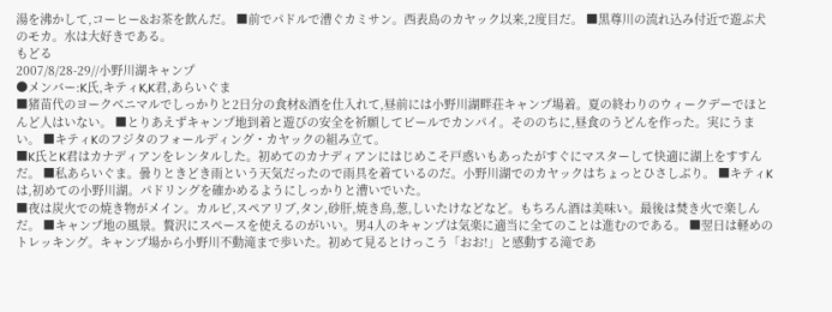湯を沸かして,コーヒー&お茶を飲んだ。 ■前でパドルで漕ぐカミサン。西表島のカヤック以来,2度目だ。 ■黒尊川の流れ込み付近で遊ぶ犬のモカ。水は大好きである。
もどる
2007/8/28-29//小野川湖キャンプ
●メンバー:K氏,キティK,K君,あらいぐま
■猪苗代のヨークベニマルでしっかりと2日分の食材&酒を仕入れて,昼前には小野川湖畔荘キャンプ場着。夏の終わりのウィークデーでほとんど人はいない。 ■とりあえずキャンプ地到着と遊びの安全を祈願してビールでカンパイ。そののちに,昼食のうどんを作った。実にうまい。 ■キティKのフジタのフォールディング・カヤックの組み立て。
■K氏とK君はカナディアンをレンタルした。初めてのカナディアンにはじめこそ戸惑いもあったがすぐにマスターして快適に湖上をすすんだ。 ■私あらいぐま。曇りときどき雨という天気だったので雨具を着ているのだ。小野川湖でのカヤックはちょっとひさしぶり。 ■キティKは,初めての小野川湖。パドリングを確かめるようにしっかりと漕いでいた。
■夜は炭火での焼き物がメイン。カルビ,スペアリブ,タン,砂肝,焼き鳥,葱,しいたけなどなど。もちろん酒は美味い。最後は焚き火で楽しんだ。 ■キャンプ地の風景。贅沢にスペースを使えるのがいい。男4人のキャンプは気楽に適当に全てのことは進むのである。 ■翌日は軽めのトレッキング。キャンプ場から小野川不動滝まで歩いた。初めて見るとけっこう「おお!」と感動する滝であ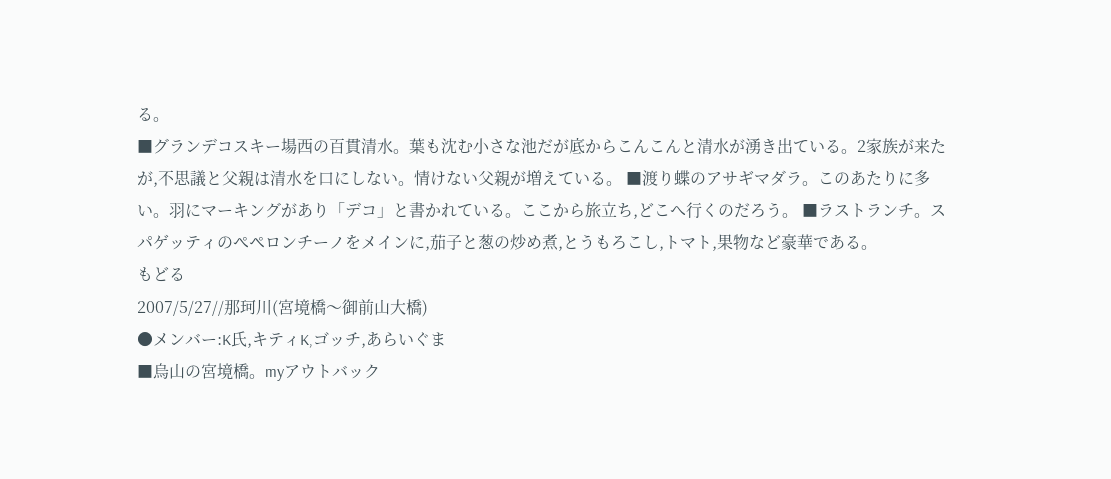る。
■グランデコスキー場西の百貫清水。葉も沈む小さな池だが底からこんこんと清水が湧き出ている。2家族が来たが,不思議と父親は清水を口にしない。情けない父親が増えている。 ■渡り蝶のアサギマダラ。このあたりに多い。羽にマーキングがあり「デコ」と書かれている。ここから旅立ち,どこへ行くのだろう。 ■ラストランチ。スパゲッティのぺペロンチーノをメインに,茄子と葱の炒め煮,とうもろこし,トマト,果物など豪華である。
もどる
2007/5/27//那珂川(宮境橋〜御前山大橋)
●メンバー:K氏,キティK,ゴッチ,あらいぐま
■烏山の宮境橋。myアウトバック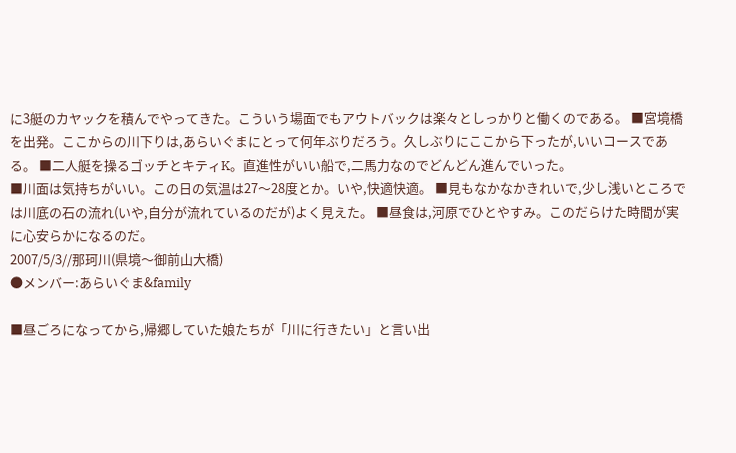に3艇のカヤックを積んでやってきた。こういう場面でもアウトバックは楽々としっかりと働くのである。 ■宮境橋を出発。ここからの川下りは,あらいぐまにとって何年ぶりだろう。久しぶりにここから下ったが,いいコースである。 ■二人艇を操るゴッチとキティK。直進性がいい船で,二馬力なのでどんどん進んでいった。
■川面は気持ちがいい。この日の気温は27〜28度とか。いや,快適快適。 ■見もなかなかきれいで,少し浅いところでは川底の石の流れ(いや,自分が流れているのだが)よく見えた。 ■昼食は,河原でひとやすみ。このだらけた時間が実に心安らかになるのだ。
2007/5/3//那珂川(県境〜御前山大橋)
●メンバー:あらいぐま&family

■昼ごろになってから,帰郷していた娘たちが「川に行きたい」と言い出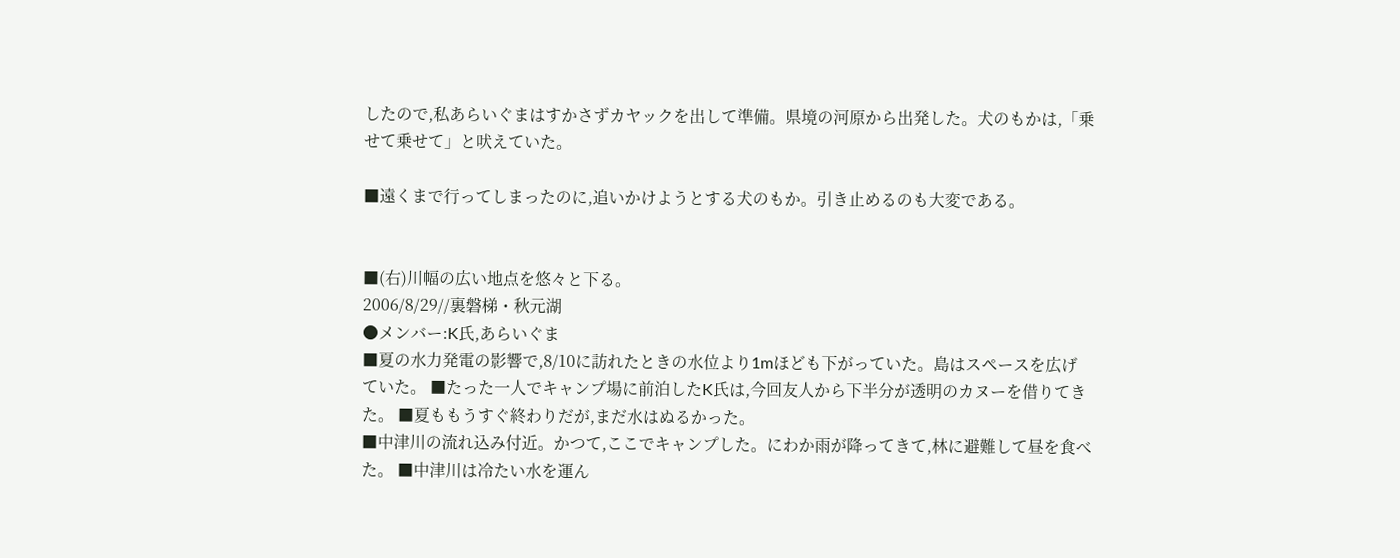したので,私あらいぐまはすかさずカヤックを出して準備。県境の河原から出発した。犬のもかは,「乗せて乗せて」と吠えていた。

■遠くまで行ってしまったのに,追いかけようとする犬のもか。引き止めるのも大変である。


■(右)川幅の広い地点を悠々と下る。
2006/8/29//裏磐梯・秋元湖
●メンバー:K氏,あらいぐま
■夏の水力発電の影響で,8/10に訪れたときの水位より1mほども下がっていた。島はスペースを広げていた。 ■たった一人でキャンプ場に前泊したK氏は,今回友人から下半分が透明のカヌーを借りてきた。 ■夏ももうすぐ終わりだが,まだ水はぬるかった。
■中津川の流れ込み付近。かつて,ここでキャンプした。にわか雨が降ってきて,林に避難して昼を食べた。 ■中津川は冷たい水を運ん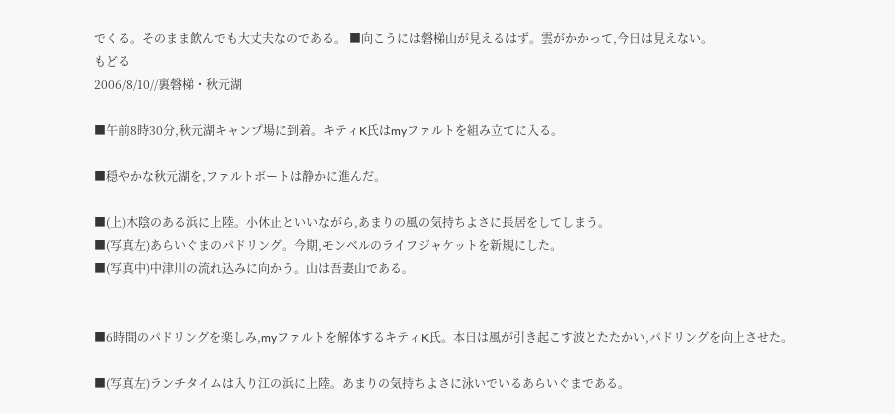でくる。そのまま飲んでも大丈夫なのである。 ■向こうには磐梯山が見えるはず。雲がかかって,今日は見えない。
もどる
2006/8/10//裏磐梯・秋元湖

■午前8時30分,秋元湖キャンプ場に到着。キティK氏はmyファルトを組み立てに入る。

■穏やかな秋元湖を,ファルトボートは静かに進んだ。

■(上)木陰のある浜に上陸。小休止といいながら,あまりの風の気持ちよさに長居をしてしまう。
■(写真左)あらいぐまのパドリング。今期,モンベルのライフジャケットを新規にした。
■(写真中)中津川の流れ込みに向かう。山は吾妻山である。


■6時間のパドリングを楽しみ,myファルトを解体するキティK氏。本日は風が引き起こす波とたたかい,パドリングを向上させた。

■(写真左)ランチタイムは入り江の浜に上陸。あまりの気持ちよさに泳いでいるあらいぐまである。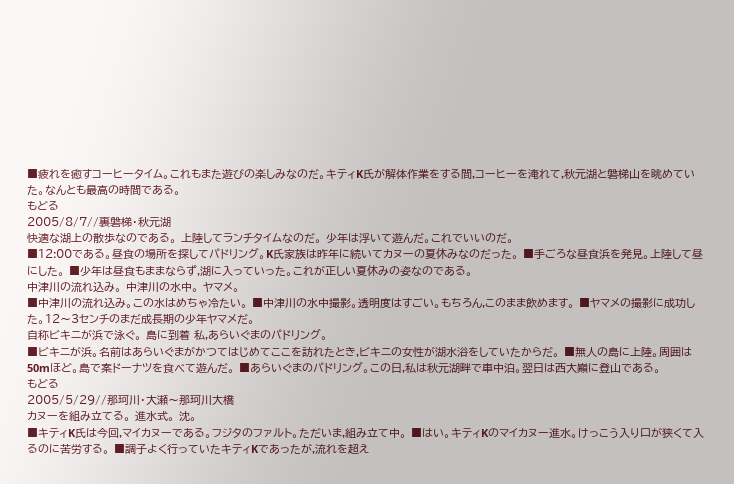■疲れを癒すコーヒータイム。これもまた遊びの楽しみなのだ。キティK氏が解体作業をする間,コーヒーを淹れて,秋元湖と磐梯山を眺めていた。なんとも最高の時間である。
もどる
2005/8/7//裏磐梯・秋元湖
快適な湖上の散歩なのである。 上陸してランチタイムなのだ。 少年は浮いて遊んだ。これでいいのだ。
■12:00である。昼食の場所を探してパドリング。K氏家族は昨年に続いてカヌーの夏休みなのだった。 ■手ごろな昼食浜を発見。上陸して昼にした。 ■少年は昼食もままならず,湖に入っていった。これが正しい夏休みの姿なのである。
中津川の流れ込み。 中津川の水中。 ヤマメ。
■中津川の流れ込み。この水はめちゃ冷たい。 ■中津川の水中撮影。透明度はすごい。もちろん,このまま飲めます。 ■ヤマメの撮影に成功した。12〜3センチのまだ成長期の少年ヤマメだ。
自称ビキニが浜で泳ぐ。 島に到着 私,あらいぐまのパドリング。
■ビキニが浜。名前はあらいぐまがかつてはじめてここを訪れたとき,ビキニの女性が湖水浴をしていたからだ。 ■無人の島に上陸。周囲は50mほど。島で案ドーナツを食べて遊んだ。 ■あらいぐまのパドリング。この日,私は秋元湖畔で車中泊。翌日は西大巓に登山である。
もどる
2005/5/29//那珂川・大瀬〜那珂川大橋
カヌーを組み立てる。 進水式。 沈。
■キティK氏は今回,マイカヌーである。フジタのファルト。ただいま,組み立て中。 ■はい。キティKのマイカヌー進水。けっこう入り口が狭くて入るのに苦労する。 ■調子よく行っていたキティKであったが,流れを超え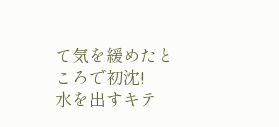て気を緩めたところで初沈!
水を出すキテ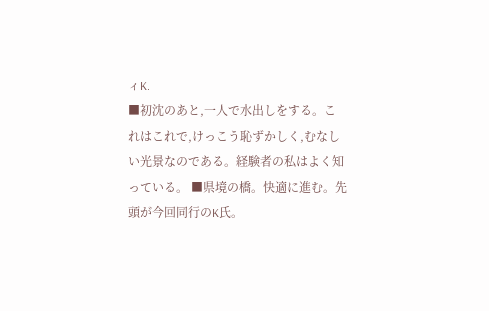ィK.
■初沈のあと,一人で水出しをする。これはこれで,けっこう恥ずかしく,むなしい光景なのである。経験者の私はよく知っている。 ■県境の橋。快適に進む。先頭が今回同行のK氏。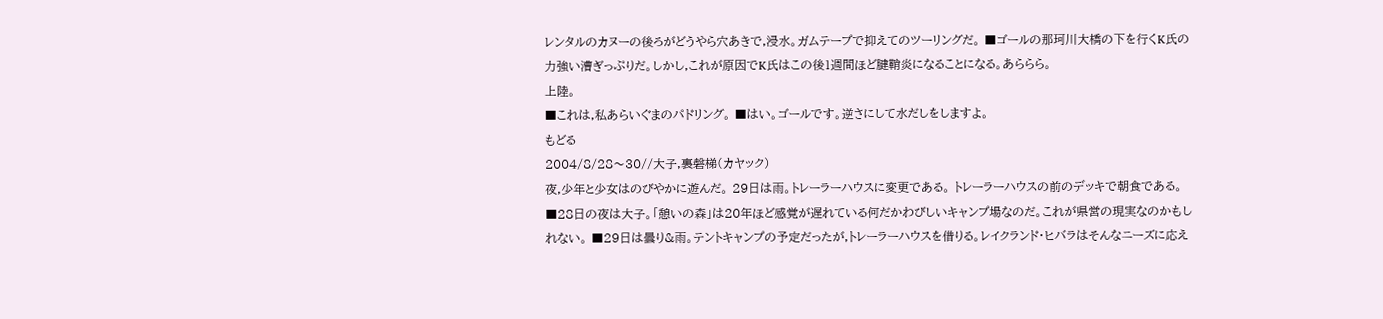レンタルのカヌーの後ろがどうやら穴あきで,浸水。ガムテープで抑えてのツーリングだ。 ■ゴールの那珂川大橋の下を行くK氏の力強い漕ぎっぷりだ。しかし,これが原因でK氏はこの後1週間ほど腱鞘炎になることになる。あららら。
上陸。
■これは,私あらいぐまのパドリング。 ■はい。ゴールです。逆さにして水だしをしますよ。
もどる
2004/8/28〜30//大子,裏磐梯(カヤック)
夜,少年と少女はのびやかに遊んだ。 29日は雨。トレーラーハウスに変更である。 トレーラーハウスの前のデッキで朝食である。
■28日の夜は大子。「憩いの森」は20年ほど感覚が遅れている何だかわびしいキャンプ場なのだ。これが県営の現実なのかもしれない。 ■29日は曇り&雨。テントキャンプの予定だったが,トレーラーハウスを借りる。レイクランド・ヒバラはそんなニーズに応え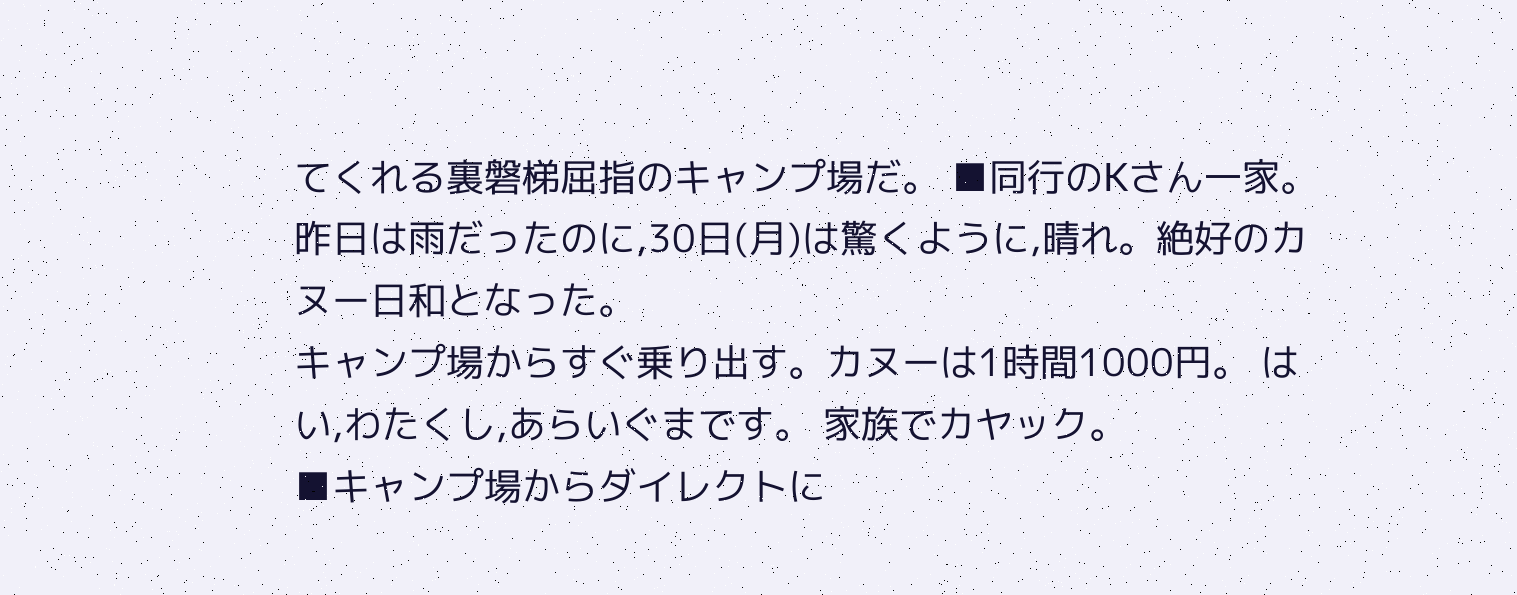てくれる裏磐梯屈指のキャンプ場だ。 ■同行のKさん一家。昨日は雨だったのに,30日(月)は驚くように,晴れ。絶好のカヌー日和となった。
キャンプ場からすぐ乗り出す。カヌーは1時間1000円。 はい,わたくし,あらいぐまです。 家族でカヤック。
■キャンプ場からダイレクトに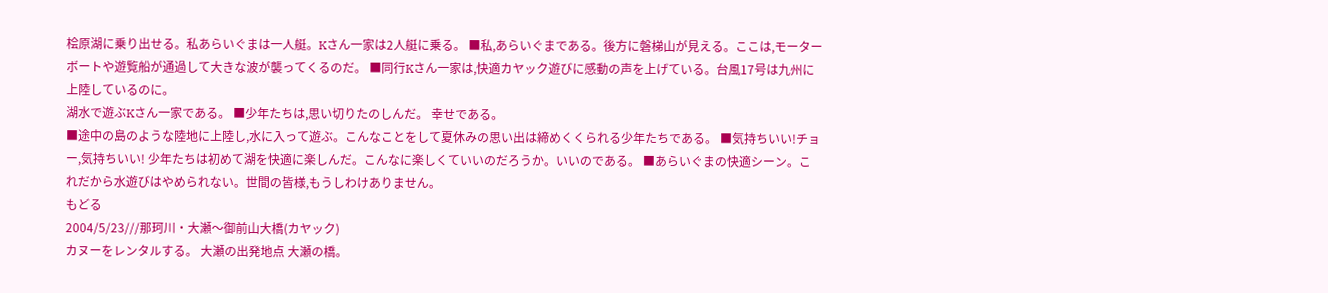桧原湖に乗り出せる。私あらいぐまは一人艇。Kさん一家は2人艇に乗る。 ■私,あらいぐまである。後方に磐梯山が見える。ここは,モーターボートや遊覧船が通過して大きな波が襲ってくるのだ。 ■同行Kさん一家は,快適カヤック遊びに感動の声を上げている。台風17号は九州に上陸しているのに。
湖水で遊ぶKさん一家である。 ■少年たちは,思い切りたのしんだ。 幸せである。
■途中の島のような陸地に上陸し,水に入って遊ぶ。こんなことをして夏休みの思い出は締めくくられる少年たちである。 ■気持ちいい!チョー,気持ちいい! 少年たちは初めて湖を快適に楽しんだ。こんなに楽しくていいのだろうか。いいのである。 ■あらいぐまの快適シーン。これだから水遊びはやめられない。世間の皆様,もうしわけありません。
もどる
2004/5/23///那珂川・大瀬〜御前山大橋(カヤック)
カヌーをレンタルする。 大瀬の出発地点 大瀬の橋。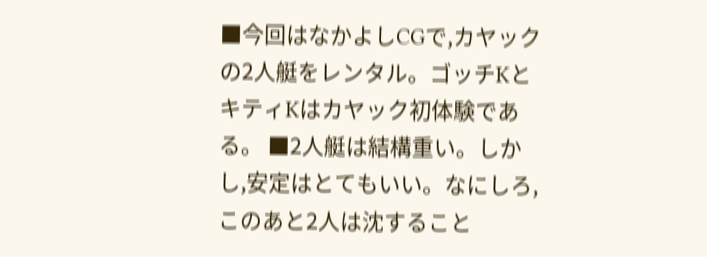■今回はなかよしCGで,カヤックの2人艇をレンタル。ゴッチKとキティKはカヤック初体験である。 ■2人艇は結構重い。しかし,安定はとてもいい。なにしろ,このあと2人は沈すること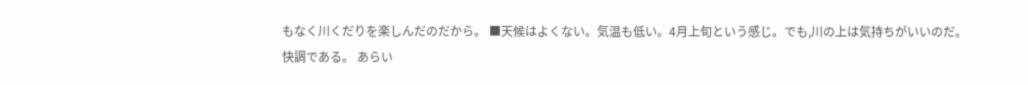もなく川くだりを楽しんだのだから。 ■天候はよくない。気温も低い。4月上旬という感じ。でも,川の上は気持ちがいいのだ。
快調である。 あらい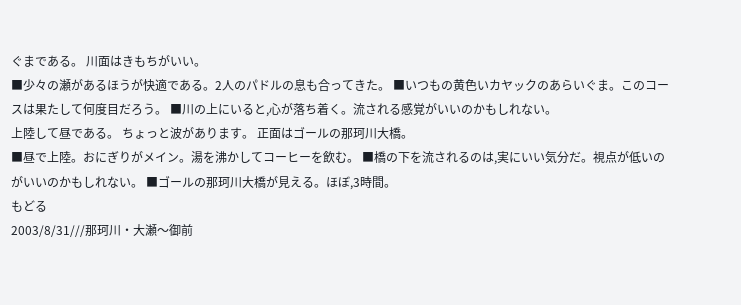ぐまである。 川面はきもちがいい。
■少々の瀬があるほうが快適である。2人のパドルの息も合ってきた。 ■いつもの黄色いカヤックのあらいぐま。このコースは果たして何度目だろう。 ■川の上にいると,心が落ち着く。流される感覚がいいのかもしれない。
上陸して昼である。 ちょっと波があります。 正面はゴールの那珂川大橋。
■昼で上陸。おにぎりがメイン。湯を沸かしてコーヒーを飲む。 ■橋の下を流されるのは,実にいい気分だ。視点が低いのがいいのかもしれない。 ■ゴールの那珂川大橋が見える。ほぼ,3時間。
もどる
2003/8/31///那珂川・大瀬〜御前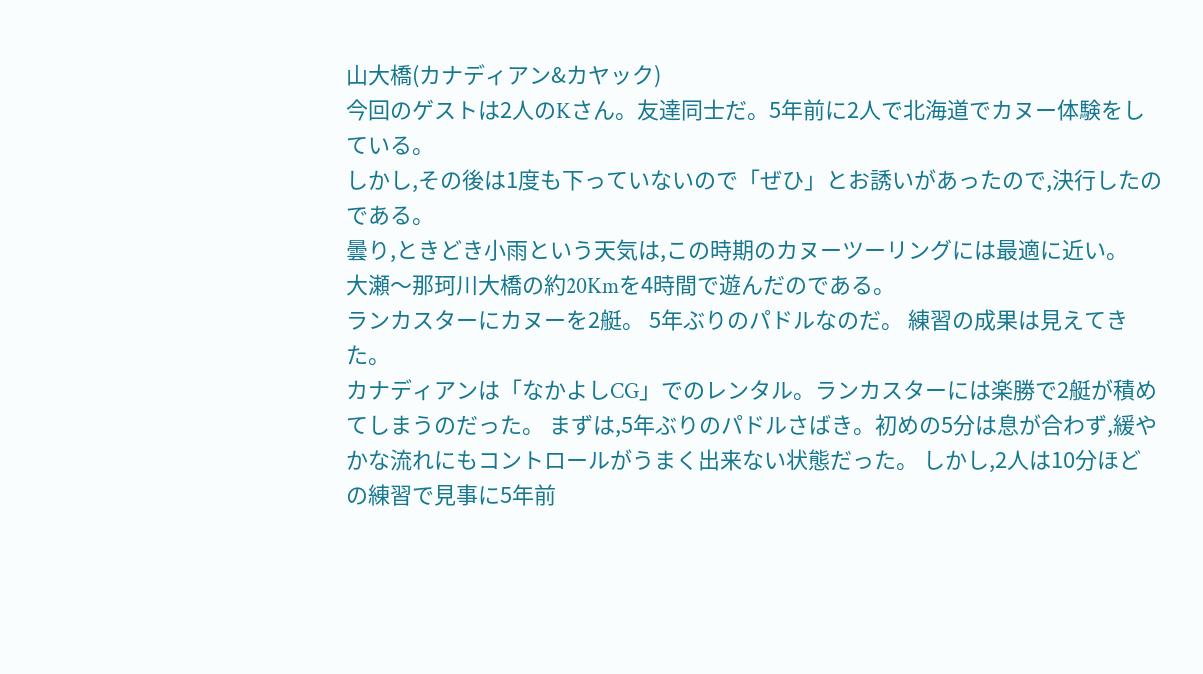山大橋(カナディアン&カヤック)
今回のゲストは2人のKさん。友達同士だ。5年前に2人で北海道でカヌー体験をしている。
しかし,その後は1度も下っていないので「ぜひ」とお誘いがあったので,決行したのである。
曇り,ときどき小雨という天気は,この時期のカヌーツーリングには最適に近い。
大瀬〜那珂川大橋の約20Kmを4時間で遊んだのである。
ランカスターにカヌーを2艇。 5年ぶりのパドルなのだ。 練習の成果は見えてきた。
カナディアンは「なかよしCG」でのレンタル。ランカスターには楽勝で2艇が積めてしまうのだった。 まずは,5年ぶりのパドルさばき。初めの5分は息が合わず,緩やかな流れにもコントロールがうまく出来ない状態だった。 しかし,2人は10分ほどの練習で見事に5年前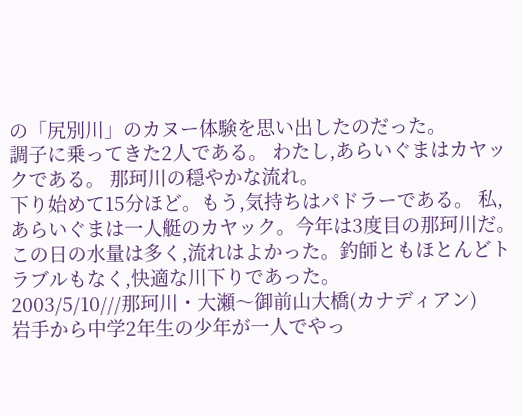の「尻別川」のカヌー体験を思い出したのだった。
調子に乗ってきた2人である。 わたし,あらいぐまはカヤックである。 那珂川の穏やかな流れ。
下り始めて15分ほど。もう,気持ちはパドラーである。 私,あらいぐまは一人艇のカヤック。今年は3度目の那珂川だ。 この日の水量は多く,流れはよかった。釣師ともほとんどトラブルもなく,快適な川下りであった。
2003/5/10///那珂川・大瀬〜御前山大橋(カナディアン)
岩手から中学2年生の少年が一人でやっ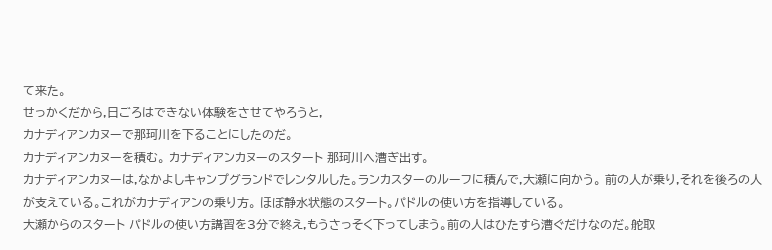て来た。
せっかくだから,日ごろはできない体験をさせてやろうと,
カナディアンカヌーで那珂川を下ることにしたのだ。
カナディアンカヌーを積む。 カナディアンカヌーのスタート 那珂川へ漕ぎ出す。
カナディアンカヌーは,なかよしキャンプグランドでレンタルした。ランカスターのルーフに積んで,大瀬に向かう。 前の人が乗り,それを後ろの人が支えている。これがカナディアンの乗り方。 ほぼ静水状態のスタート。パドルの使い方を指導している。
大瀬からのスタート パドルの使い方講習を3分で終え,もうさっそく下ってしまう。前の人はひたすら漕ぐだけなのだ。舵取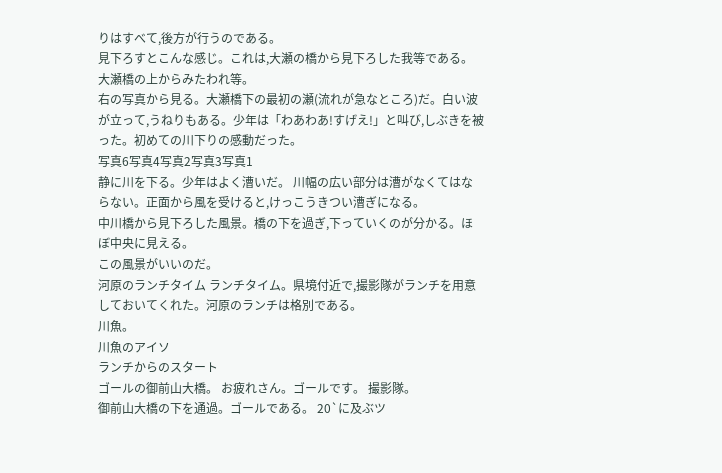りはすべて,後方が行うのである。
見下ろすとこんな感じ。これは,大瀬の橋から見下ろした我等である。
大瀬橋の上からみたわれ等。
右の写真から見る。大瀬橋下の最初の瀬(流れが急なところ)だ。白い波が立って,うねりもある。少年は「わあわあ!すげえ!」と叫び,しぶきを被った。初めての川下りの感動だった。
写真6写真4写真2写真3写真1
静に川を下る。少年はよく漕いだ。 川幅の広い部分は漕がなくてはならない。正面から風を受けると,けっこうきつい漕ぎになる。
中川橋から見下ろした風景。橋の下を過ぎ,下っていくのが分かる。ほぼ中央に見える。
この風景がいいのだ。
河原のランチタイム ランチタイム。県境付近で,撮影隊がランチを用意しておいてくれた。河原のランチは格別である。
川魚。
川魚のアイソ
ランチからのスタート
ゴールの御前山大橋。 お疲れさん。ゴールです。 撮影隊。
御前山大橋の下を通過。ゴールである。 20`に及ぶツ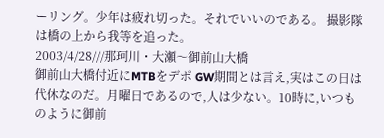ーリング。少年は疲れ切った。それでいいのである。 撮影隊は橋の上から我等を追った。
2003/4/28///那珂川・大瀬〜御前山大橋
御前山大橋付近にMTBをデポ GW期間とは言え,実はこの日は代休なのだ。月曜日であるので,人は少ない。10時に,いつものように御前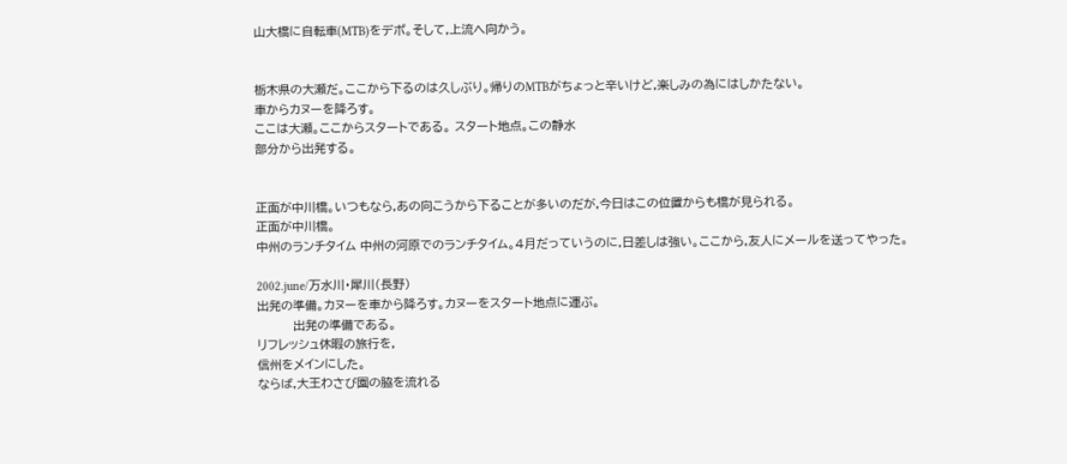山大橋に自転車(MTB)をデポ。そして,上流へ向かう。


栃木県の大瀬だ。ここから下るのは久しぶり。帰りのMTBがちょっと辛いけど,楽しみの為にはしかたない。
車からカヌーを降ろす。
ここは大瀬。ここからスタートである。 スタート地点。この静水
部分から出発する。


正面が中川橋。いつもなら,あの向こうから下ることが多いのだが,今日はこの位置からも橋が見られる。
正面が中川橋。
中州のランチタイム 中州の河原でのランチタイム。4月だっていうのに,日差しは強い。ここから,友人にメールを送ってやった。

2002.june/万水川・犀川(長野)
出発の準備。カヌーを車から降ろす。カヌーをスタート地点に運ぶ。
         出発の準備である。
リフレッシュ休暇の旅行を,
信州をメインにした。
ならば,大王わさび園の脇を流れる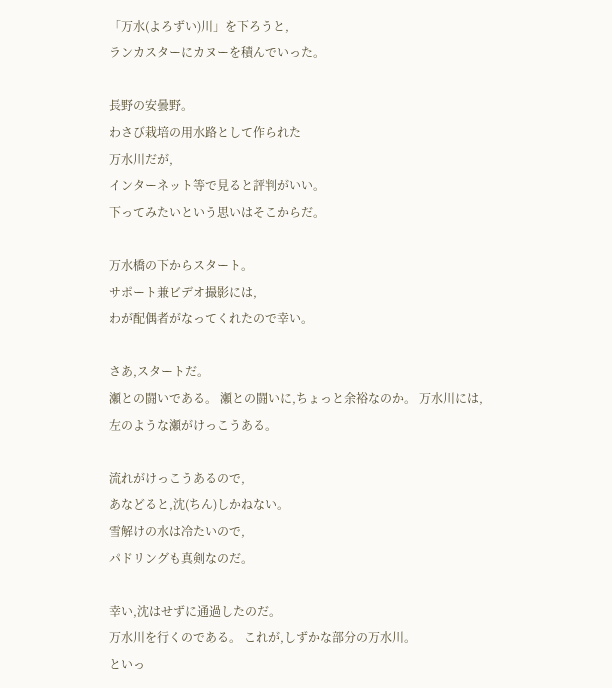「万水(よろずい)川」を下ろうと,
ランカスターにカヌーを積んでいった。

長野の安曇野。
わさび栽培の用水路として作られた
万水川だが,
インターネット等で見ると評判がいい。
下ってみたいという思いはそこからだ。

万水橋の下からスタート。
サポート兼ビデオ撮影には,
わが配偶者がなってくれたので幸い。

さあ,スタートだ。
瀬との闘いである。 瀬との闘いに,ちょっと余裕なのか。 万水川には,
左のような瀬がけっこうある。

流れがけっこうあるので,
あなどると,沈(ちん)しかねない。
雪解けの水は冷たいので,
パドリングも真剣なのだ。

幸い,沈はせずに通過したのだ。
万水川を行くのである。 これが,しずかな部分の万水川。
といっ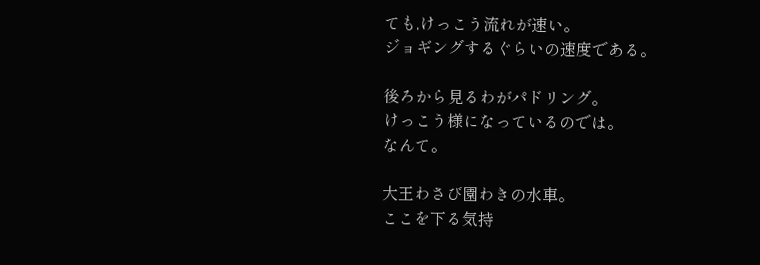ても,けっこう流れが速い。
ジョギングするぐらいの速度である。

後ろから見るわがパドリング。
けっこう様になっているのでは。
なんて。

大王わさび園わきの水車。
ここを下る気持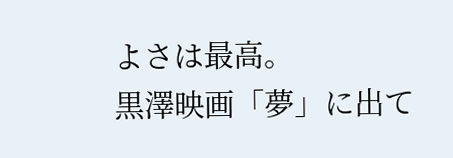よさは最高。
黒澤映画「夢」に出て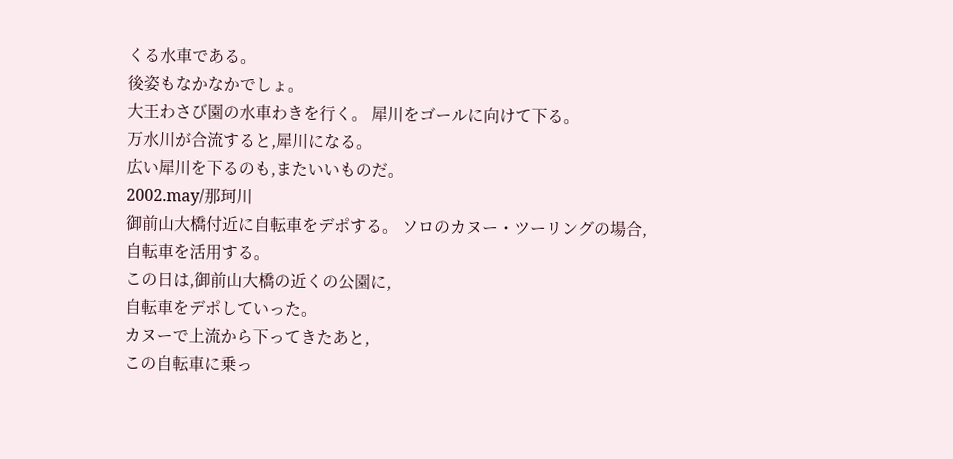くる水車である。
後姿もなかなかでしょ。
大王わさび園の水車わきを行く。 犀川をゴールに向けて下る。
万水川が合流すると,犀川になる。
広い犀川を下るのも,またいいものだ。
2002.may/那珂川
御前山大橋付近に自転車をデポする。 ソロのカヌー・ツーリングの場合,
自転車を活用する。
この日は,御前山大橋の近くの公園に,
自転車をデポしていった。
カヌーで上流から下ってきたあと,
この自転車に乗っ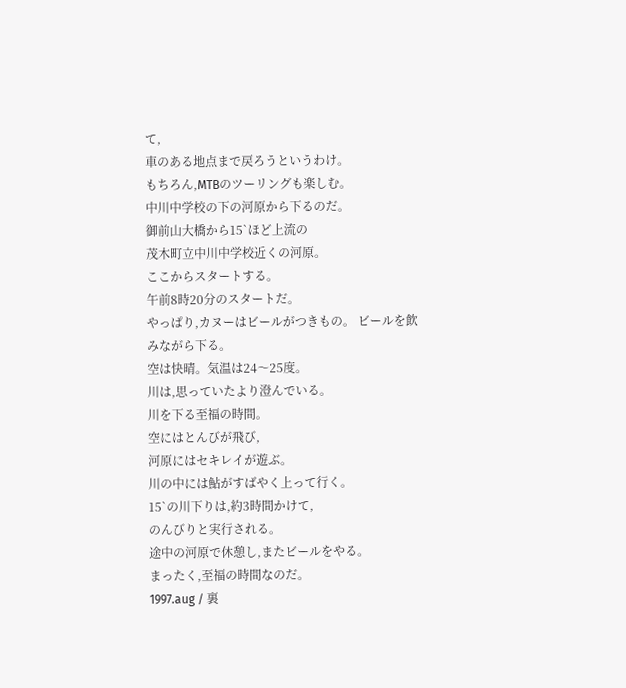て,
車のある地点まで戻ろうというわけ。
もちろん,MTBのツーリングも楽しむ。
中川中学校の下の河原から下るのだ。
御前山大橋から15`ほど上流の
茂木町立中川中学校近くの河原。
ここからスタートする。
午前8時20分のスタートだ。
やっぱり,カヌーはビールがつきもの。 ビールを飲みながら下る。
空は快晴。気温は24〜25度。
川は,思っていたより澄んでいる。
川を下る至福の時間。
空にはとんびが飛び,
河原にはセキレイが遊ぶ。
川の中には鮎がすばやく上って行く。
15`の川下りは,約3時間かけて,
のんびりと実行される。
途中の河原で休憩し,またビールをやる。
まったく,至福の時間なのだ。
1997.aug / 裏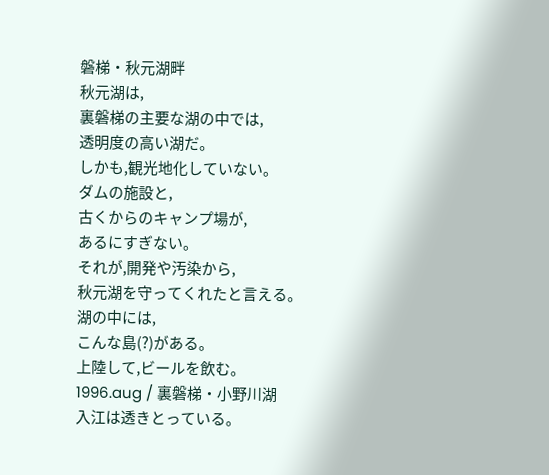磐梯・秋元湖畔
秋元湖は,
裏磐梯の主要な湖の中では,
透明度の高い湖だ。
しかも,観光地化していない。
ダムの施設と,
古くからのキャンプ場が,
あるにすぎない。
それが,開発や汚染から,
秋元湖を守ってくれたと言える。
湖の中には,
こんな島(?)がある。
上陸して,ビールを飲む。
1996.aug / 裏磐梯・小野川湖
入江は透きとっている。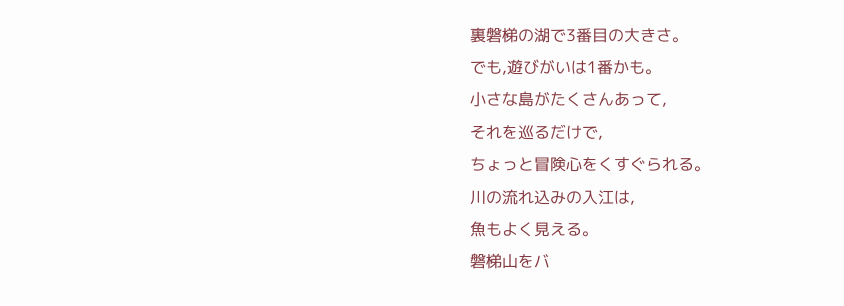裏磐梯の湖で3番目の大きさ。
でも,遊びがいは1番かも。
小さな島がたくさんあって,
それを巡るだけで,
ちょっと冒険心をくすぐられる。
川の流れ込みの入江は,
魚もよく見える。
磐梯山をバ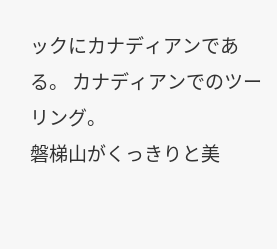ックにカナディアンである。 カナディアンでのツーリング。
磐梯山がくっきりと美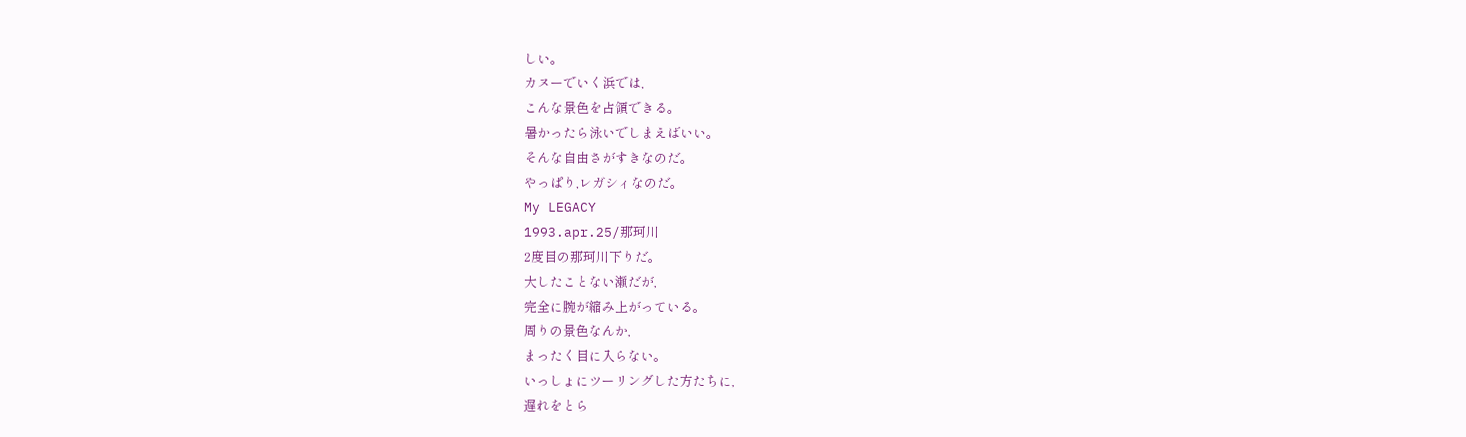しい。
カヌーでいく浜では,
こんな景色を占領できる。
暑かったら泳いでしまえばいい。
そんな自由さがすきなのだ。
やっぱり,レガシィなのだ。
My LEGACY
1993.apr.25/那珂川
2度目の那珂川下りだ。
大したことない瀬だが,
完全に腕が縮み上がっている。
周りの景色なんか,
まったく目に入らない。
いっしょにツーリングした方たちに,
遅れをとら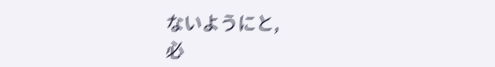ないようにと,
必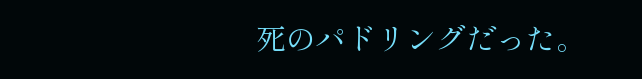死のパドリングだった。